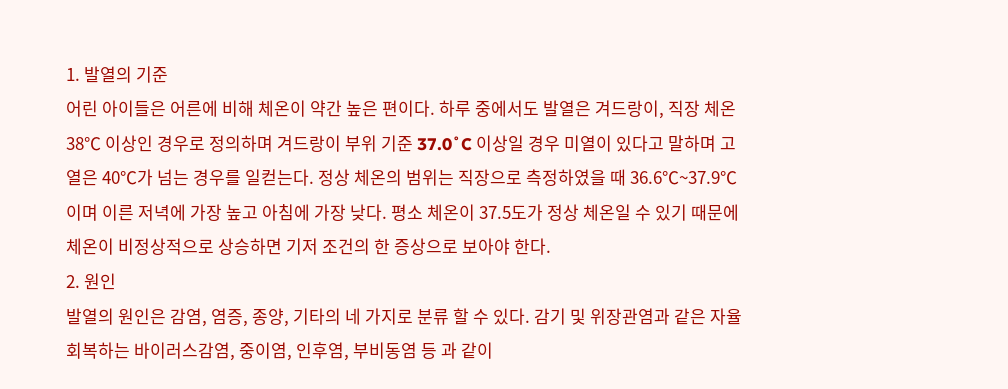1. 발열의 기준
어린 아이들은 어른에 비해 체온이 약간 높은 편이다. 하루 중에서도 발열은 겨드랑이, 직장 체온 38℃ 이상인 경우로 정의하며 겨드랑이 부위 기준 37.0˚C 이상일 경우 미열이 있다고 말하며 고열은 40℃가 넘는 경우를 일컫는다. 정상 체온의 범위는 직장으로 측정하였을 때 36.6℃~37.9℃이며 이른 저녁에 가장 높고 아침에 가장 낮다. 평소 체온이 37.5도가 정상 체온일 수 있기 때문에 체온이 비정상적으로 상승하면 기저 조건의 한 증상으로 보아야 한다.
2. 원인
발열의 원인은 감염, 염증, 종양, 기타의 네 가지로 분류 할 수 있다. 감기 및 위장관염과 같은 자율 회복하는 바이러스감염, 중이염, 인후염, 부비동염 등 과 같이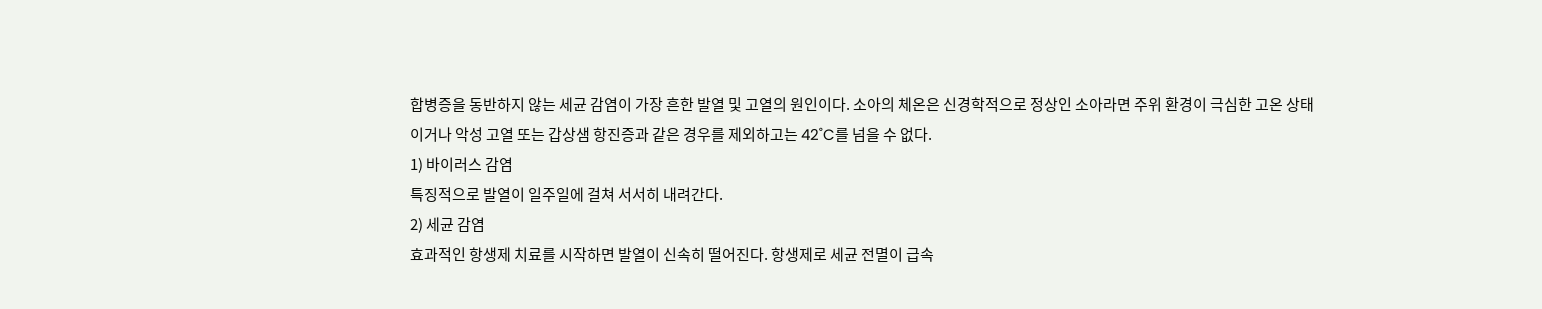합병증을 동반하지 않는 세균 감염이 가장 흔한 발열 및 고열의 원인이다. 소아의 체온은 신경학적으로 정상인 소아라면 주위 환경이 극심한 고온 상태이거나 악성 고열 또는 갑상샘 항진증과 같은 경우를 제외하고는 42˚C를 넘을 수 없다.
1) 바이러스 감염
특징적으로 발열이 일주일에 걸쳐 서서히 내려간다.
2) 세균 감염
효과적인 항생제 치료를 시작하면 발열이 신속히 떨어진다. 항생제로 세균 전멸이 급속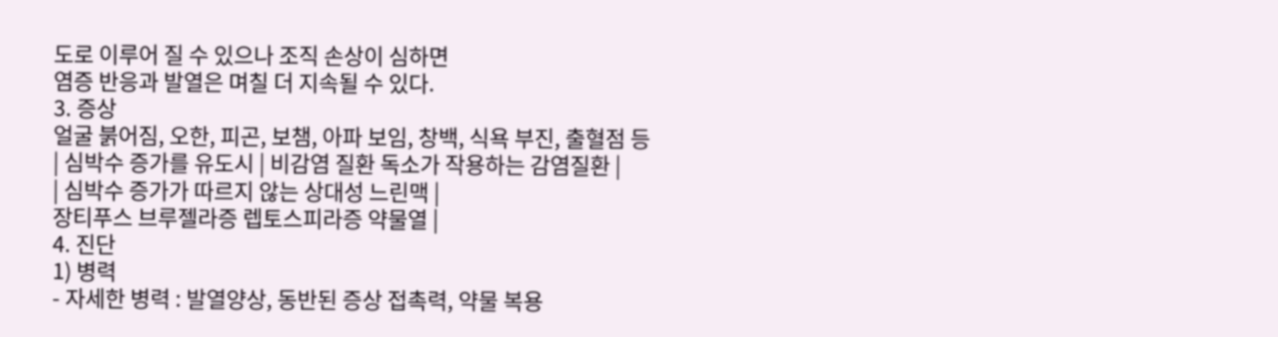도로 이루어 질 수 있으나 조직 손상이 심하면
염증 반응과 발열은 며칠 더 지속될 수 있다.
3. 증상
얼굴 붉어짐, 오한, 피곤, 보챔, 아파 보임, 창백, 식욕 부진, 출혈점 등
| 심박수 증가를 유도시 | 비감염 질환 독소가 작용하는 감염질환 |
| 심박수 증가가 따르지 않는 상대성 느린맥 |
장티푸스 브루젤라증 렙토스피라증 약물열 |
4. 진단
1) 병력
- 자세한 병력 : 발열양상, 동반된 증상 접촉력, 약물 복용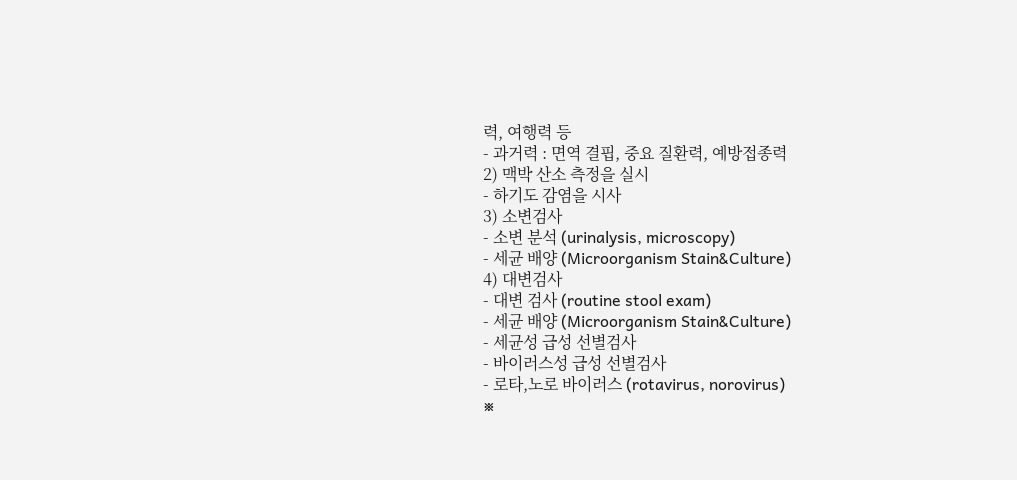력, 여행력 등
- 과거력 : 면역 결핍, 중요 질환력, 예방접종력
2) 맥박 산소 측정을 실시
- 하기도 감염을 시사
3) 소변검사
- 소변 분석 (urinalysis, microscopy)
- 세균 배양 (Microorganism Stain&Culture)
4) 대변검사
- 대변 검사 (routine stool exam)
- 세균 배양 (Microorganism Stain&Culture)
- 세균성 급성 선별검사
- 바이러스성 급성 선별검사
- 로타,노로 바이러스 (rotavirus, norovirus)
※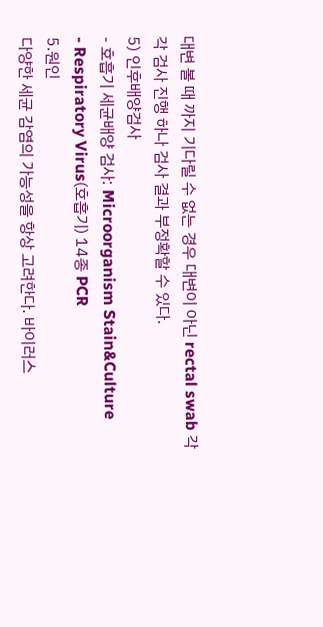대변 볼 때 까지 기다릴 수 없는 경우 대변이 아닌 rectal swab 각각 검사 진행 하나 검사 결과 부정확할 수 있다.
5) 인후배양검사
- 호흡기 세균배양 검사: Microorganism Stain&Culture
- Respiratory Virus(호흡기) 14종 PCR
5.원인
다양한 세균 감염의 가능성을 항상 고려한다. 바이러스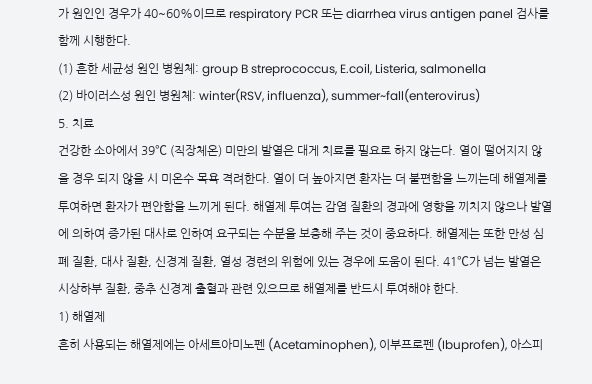가 원인인 경우가 40~60%이므로 respiratory PCR 또는 diarrhea virus antigen panel 검사를 함께 시행한다.
(1) 흔한 세균성 원인 병원체: group B streprococcus, E.coil, Listeria, salmonella
(2) 바이러스성 원인 병원체: winter(RSV, influenza), summer~fall(enterovirus)
5. 치료
건강한 소아에서 39℃ (직장체온) 미만의 발열은 대게 치료를 필요로 하지 않는다. 열이 떨어지지 않을 경우 되지 않을 시 미온수 목욕 격려한다. 열이 더 높아지면 환자는 더 불편함을 느끼는데 해열제를 투여하면 환자가 편안함을 느끼게 된다. 해열제 투여는 감염 질환의 경과에 영향을 끼치지 않으나 발열에 의하여 증가된 대사로 인하여 요구되는 수분을 보충해 주는 것이 중요하다. 해열제는 또한 만성 심폐 질환, 대사 질환, 신경계 질환, 열성 경련의 위험에 있는 경우에 도움이 된다. 41℃가 넘는 발열은 시상하부 질환, 중추 신경계 출혈과 관련 있으므로 해열제를 반드시 투여해야 한다.
1) 해열제
흔히 사용되는 해열제에는 아세트아미노펜 (Acetaminophen), 이부프로펜 (Ibuprofen), 아스피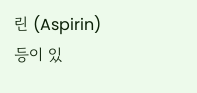린 (Aspirin) 등이 있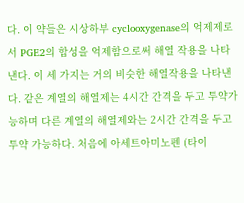다. 이 약들은 시상하부 cyclooxygenase의 억제제로서 PGE2의 합성을 억제함으로써 해열 작용을 나타낸다. 이 세 가지는 거의 비슷한 해열작용을 나타낸다. 같은 계열의 해열제는 4시간 간격을 두고 투약가능하며 다른 계열의 해열제와는 2시간 간격을 두고 투약 가능하다. 처음에 아세트아미노펜 (타이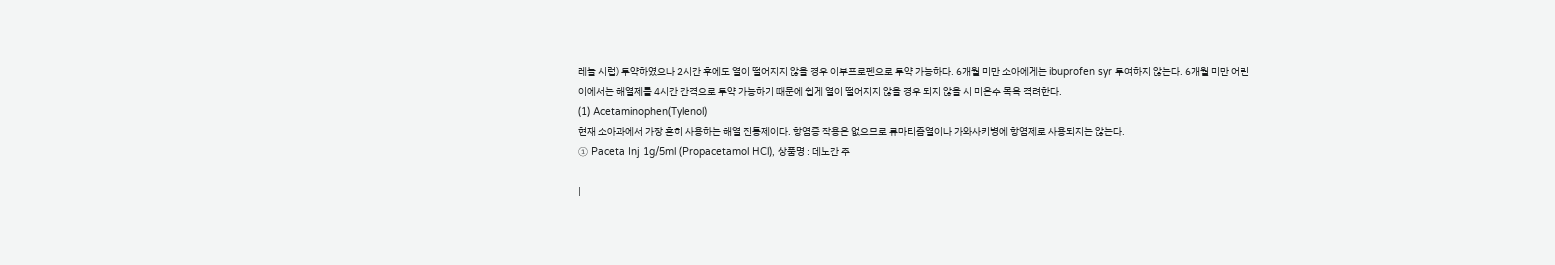레놀 시럽) 투약하였으나 2시간 후에도 열이 떨어지지 않을 경우 이부프로펜으로 투약 가능하다. 6개월 미만 소아에게는 ibuprofen syr 투여하지 않는다. 6개월 미만 어린이에서는 해열제를 4시간 간격으로 투약 가능하기 때문에 쉽게 열이 떨어지지 않을 경우 되지 않을 시 미온수 목욕 격려한다.
(1) Acetaminophen(Tylenol)
현재 소아과에서 가장 흔히 사용하는 해열 진통제이다. 항염증 작용은 없으므로 류마티즘열이나 가와사키병에 항염제로 사용되지는 않는다.
① Paceta Inj 1g/5ml (Propacetamol HCl), 상품명 : 데노간 주

|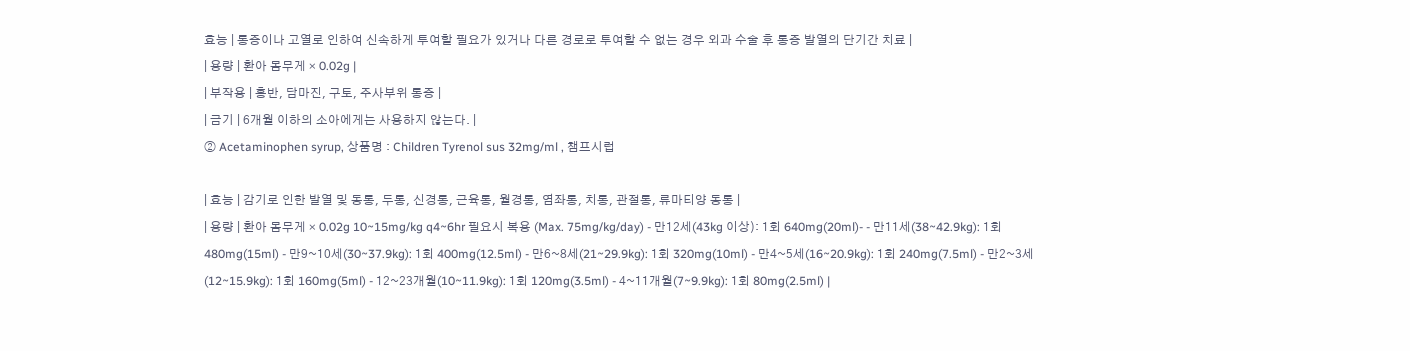효능 | 통증이나 고열로 인하여 신속하게 투여할 필요가 있거나 다른 경로로 투여할 수 없는 경우 외과 수술 후 통증 발열의 단기간 치료 |
| 용량 | 환아 몸무게 × 0.02g |
| 부작용 | 홍반, 담마진, 구토, 주사부위 통증 |
| 금기 | 6개월 이하의 소아에게는 사용하지 않는다. |
② Acetaminophen syrup, 상품명 : Children Tyrenol sus 32mg/ml , 챔프시럽

| 효능 | 감기로 인한 발열 및 동통, 두통, 신경통, 근육통, 월경통, 염좌통, 치통, 관절통, 류마티양 동통 |
| 용량 | 환아 몸무게 × 0.02g 10~15mg/kg q4~6hr 필요시 복용 (Max. 75mg/kg/day) - 만12세(43kg 이상): 1회 640mg(20ml)- - 만11세(38~42.9kg): 1회 480mg(15ml) - 만9~10세(30~37.9kg): 1회 400mg(12.5ml) - 만6~8세(21~29.9kg): 1회 320mg(10ml) - 만4~5세(16~20.9kg): 1회 240mg(7.5ml) - 만2~3세(12~15.9kg): 1회 160mg(5ml) - 12~23개월(10~11.9kg): 1회 120mg(3.5ml) - 4~11개월(7~9.9kg): 1회 80mg(2.5ml) |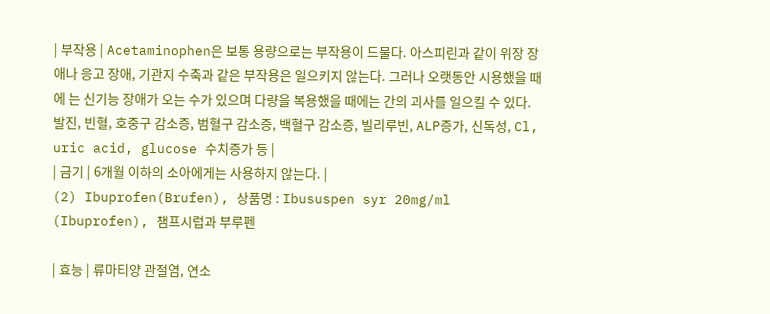| 부작용 | Acetaminophen은 보통 용량으로는 부작용이 드물다. 아스피린과 같이 위장 장애나 응고 장애, 기관지 수축과 같은 부작용은 일으키지 않는다. 그러나 오랫동안 시용했을 때에 는 신기능 장애가 오는 수가 있으며 다량을 복용했을 때에는 간의 괴사를 일으킬 수 있다. 발진, 빈혈, 호중구 감소증, 범혈구 감소증, 백혈구 감소증, 빌리루빈, ALP증가, 신독성, Cl, uric acid, glucose 수치증가 등 |
| 금기 | 6개월 이하의 소아에게는 사용하지 않는다. |
(2) Ibuprofen(Brufen), 상품명 : Ibususpen syr 20mg/ml (Ibuprofen), 챔프시럽과 부루펜

| 효능 | 류마티양 관절염, 연소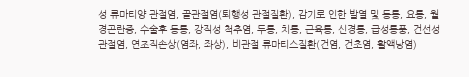성 류마티양 관절염, 골관절염(퇴행성 관절질환), 감기로 인한 발열 및 동통, 요통, 월경곤란증, 수술후 동통, 강직성 척추염, 두통, 치통, 근육통, 신경통, 급성통풍, 건선성 관절염, 연조직손상(염좌, 좌상), 비관절 류마티스질환(건염, 건초염, 활액낭염)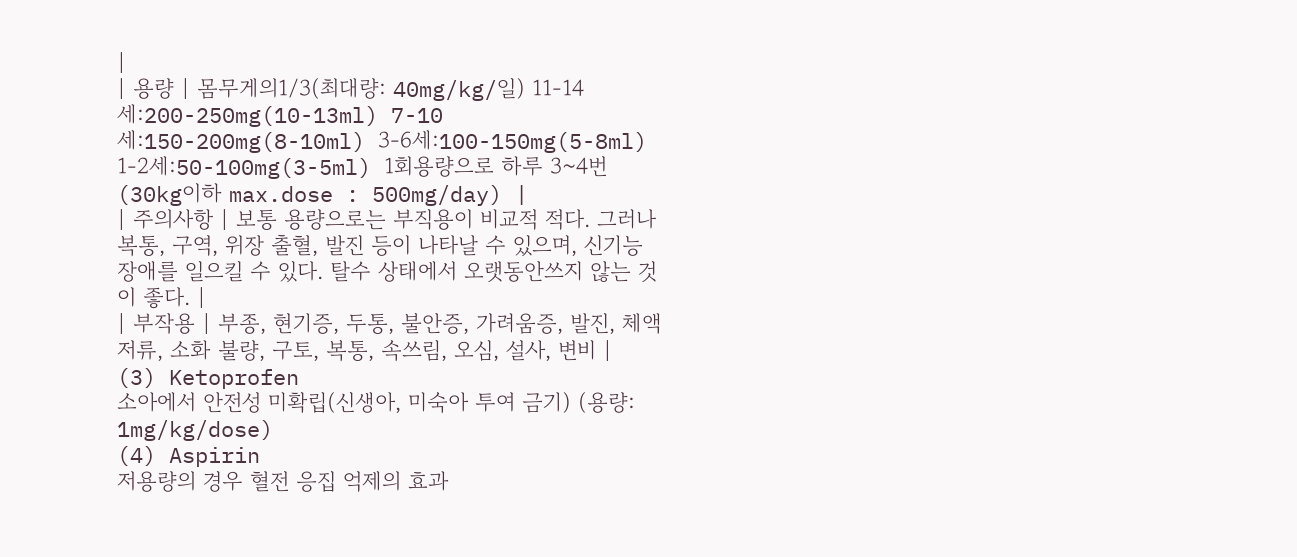|
| 용량 | 몸무게의1/3(최대량: 40mg/kg/일) 11-14세:200-250mg(10-13ml) 7-10세:150-200mg(8-10ml) 3-6세:100-150mg(5-8ml) 1-2세:50-100mg(3-5ml) 1회용량으로 하루 3~4번 (30kg이하 max.dose : 500mg/day) |
| 주의사항 | 보통 용량으로는 부직용이 비교적 적다. 그러나 복통, 구역, 위장 출혈, 발진 등이 나타날 수 있으며, 신기능 장애를 일으킬 수 있다. 탈수 상태에서 오랫동안쓰지 않는 것이 좋다. |
| 부작용 | 부종, 현기증, 두통, 불안증, 가려움증, 발진, 체액 저류, 소화 불량, 구토, 복통, 속쓰림, 오심, 설사, 변비 |
(3) Ketoprofen
소아에서 안전성 미확립(신생아, 미숙아 투여 금기) (용량: 1mg/kg/dose)
(4) Aspirin
저용량의 경우 혈전 응집 억제의 효과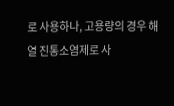로 사용하나, 고용량의 경우 해열 진통소염제로 사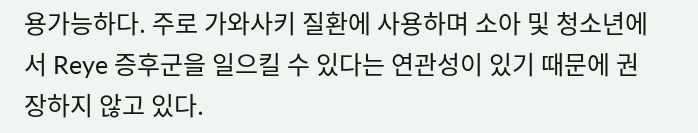용가능하다. 주로 가와사키 질환에 사용하며 소아 및 청소년에서 Reye 증후군을 일으킬 수 있다는 연관성이 있기 때문에 권장하지 않고 있다.